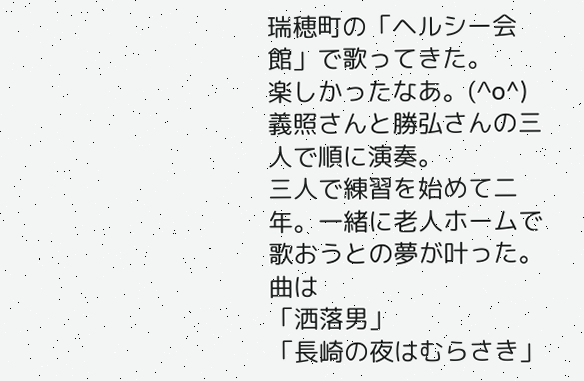瑞穂町の「ヘルシー会館」で歌ってきた。
楽しかったなあ。(^o^)
義照さんと勝弘さんの三人で順に演奏。
三人で練習を始めて二年。一緒に老人ホームで歌おうとの夢が叶った。
曲は
「洒落男」
「長崎の夜はむらさき」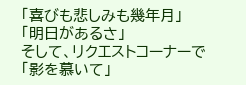「喜びも悲しみも幾年月」
「明日があるさ」
そして、リクエストコーナーで
「影を慕いて」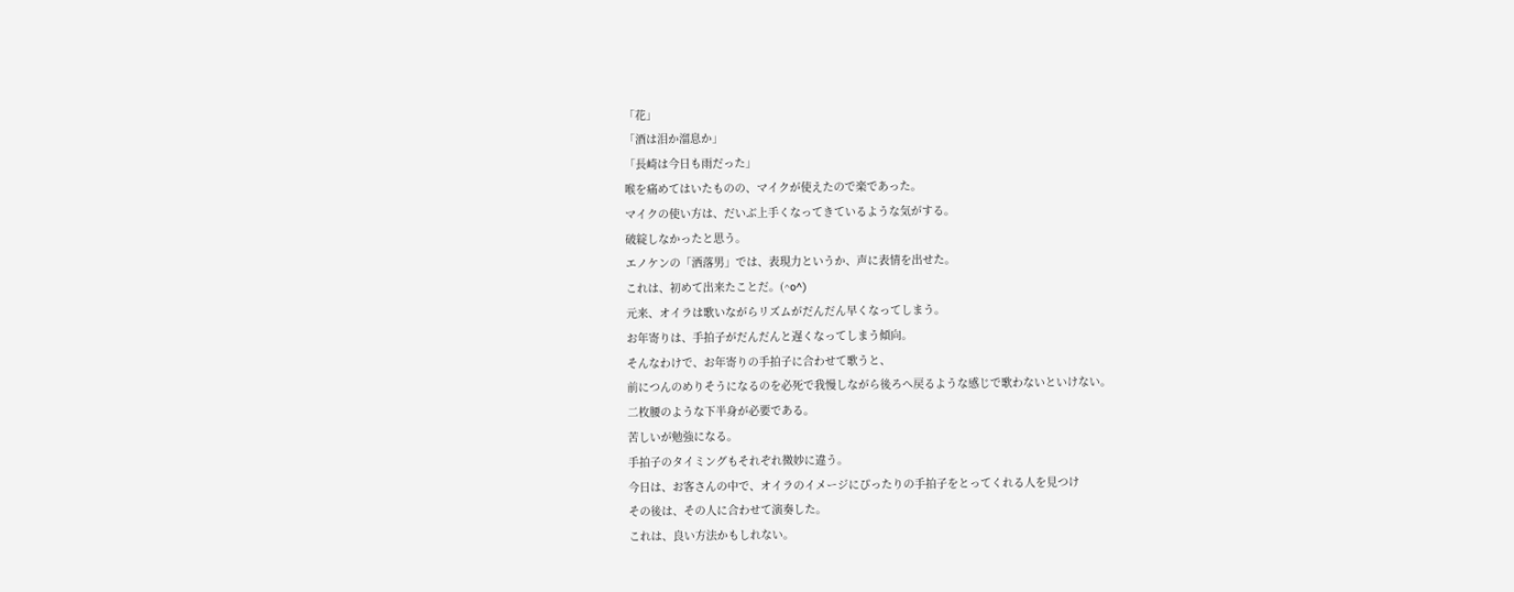「花」
「酒は泪か溜息か」
「長崎は今日も雨だった」
喉を痛めてはいたものの、マイクが使えたので楽であった。
マイクの使い方は、だいぶ上手くなってきているような気がする。
破綻しなかったと思う。
エノケンの「洒落男」では、表現力というか、声に表情を出せた。
これは、初めて出来たことだ。(^o^)
元来、オイラは歌いながらリズムがだんだん早くなってしまう。
お年寄りは、手拍子がだんだんと遅くなってしまう傾向。
そんなわけで、お年寄りの手拍子に合わせて歌うと、
前につんのめりそうになるのを必死で我慢しながら後ろへ戻るような感じで歌わないといけない。
二枚腰のような下半身が必要である。
苦しいが勉強になる。
手拍子のタイミングもそれぞれ微妙に違う。
今日は、お客さんの中で、オイラのイメージにぴったりの手拍子をとってくれる人を見つけ
その後は、その人に合わせて演奏した。
これは、良い方法かもしれない。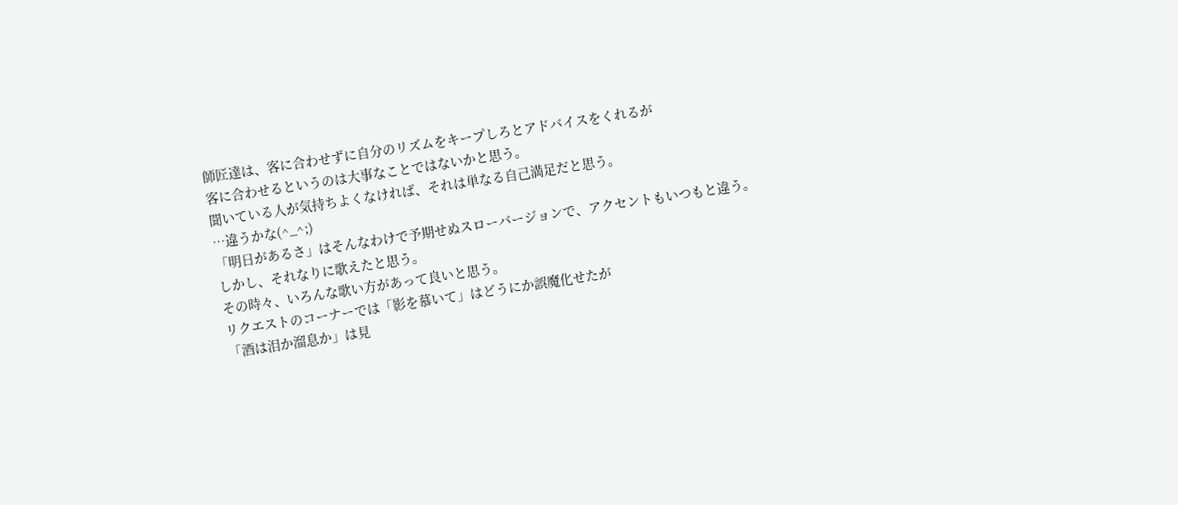師匠達は、客に合わせずに自分のリズムをキープしろとアドバイスをくれるが
客に合わせるというのは大事なことではないかと思う。
聞いている人が気持ちよくなければ、それは単なる自己満足だと思う。
…違うかな(^_^;)
「明日があるさ」はそんなわけで予期せぬスローバージョンで、アクセントもいつもと違う。
しかし、それなりに歌えたと思う。
その時々、いろんな歌い方があって良いと思う。
リクエストのコーナーでは「影を慕いて」はどうにか誤魔化せたが
「酒は泪か溜息か」は見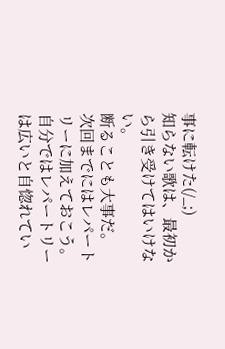事に転けた(/_;)
知らない歌は、最初から引き受けてはいけない。
断ることも大事だ。
次回までにはレパートリーに加えておこう。
自分ではレパートリーは広いと自惚れてい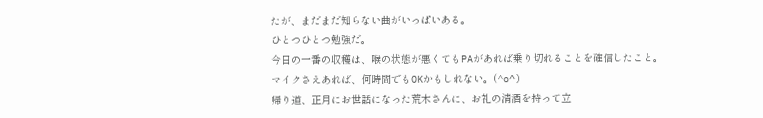たが、まだまだ知らない曲がいっぱいある。
ひとつひとつ勉強だ。
今日の一番の収穫は、喉の状態が悪くてもPAがあれば乗り切れることを確信したこと。
マイクさえあれば、何時間でもOKかもしれない。(^o^)
帰り道、正月にお世話になった荒木さんに、お礼の清酒を持って立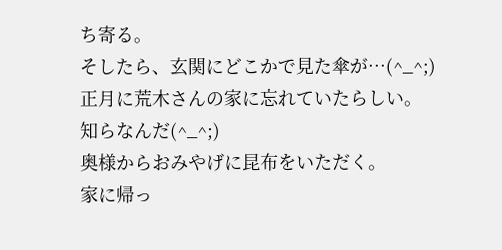ち寄る。
そしたら、玄関にどこかで見た傘が…(^_^;)
正月に荒木さんの家に忘れていたらしい。
知らなんだ(^_^;)
奥様からおみやげに昆布をいただく。
家に帰っ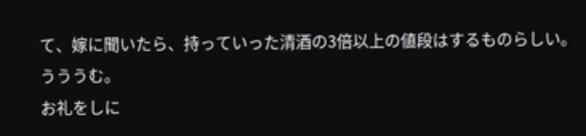て、嫁に聞いたら、持っていった清酒の3倍以上の値段はするものらしい。
うううむ。
お礼をしに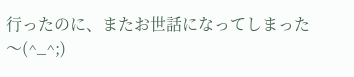行ったのに、またお世話になってしまった〜(^_^;)